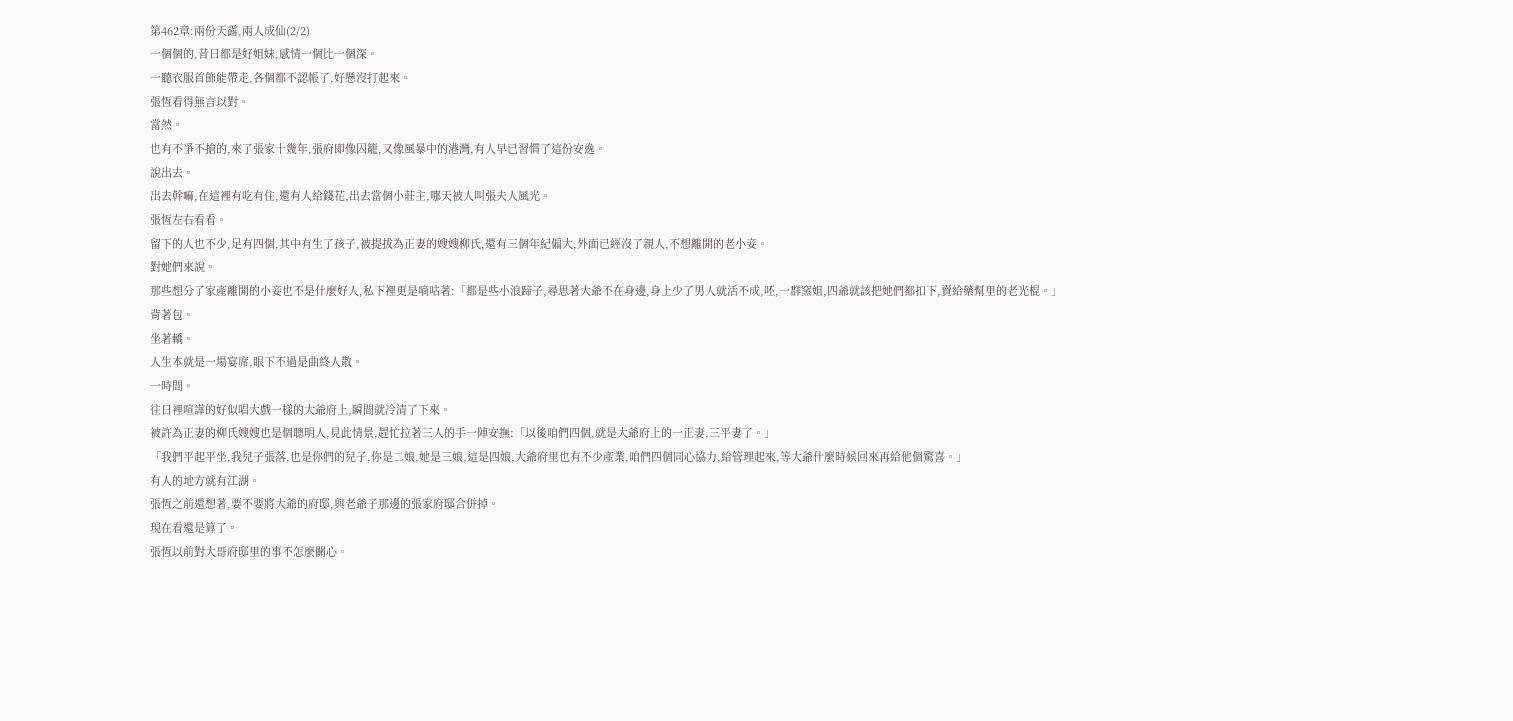第462章:兩份天露,兩人成仙(2/2)
一個個的,昔日都是好姐妹,感情一個比一個深。
一聽衣服首飾能帶走,各個都不認帳了,好懸沒打起來。
張恆看得無言以對。
當然。
也有不爭不搶的,來了張家十幾年,張府即像囚籠,又像風暴中的港灣,有人早已習慣了這份安逸。
說出去。
出去幹嘛,在這裡有吃有住,還有人給錢花,出去當個小莊主,哪天被人叫張夫人風光。
張恆左右看看。
留下的人也不少,足有四個,其中有生了孩子,被提拔為正妻的嫂嫂柳氏,還有三個年紀偏大,外面已經沒了親人,不想離開的老小妾。
對她們來說。
那些想分了家產離開的小妾也不是什麼好人,私下裡更是嘀咕著:「都是些小浪蹄子,尋思著大爺不在身邊,身上少了男人就活不成,呸,一群窯姐,四爺就該把她們都扣下,賣給藥幫里的老光棍。」
背著包。
坐著轎。
人生本就是一場宴席,眼下不過是曲終人散。
一時間。
往日裡喧譁的好似唱大戲一樣的大爺府上,瞬間就冷清了下來。
被許為正妻的柳氏嫂嫂也是個聰明人,見此情景,趕忙拉著三人的手一陣安撫:「以後咱們四個,就是大爺府上的一正妻,三平妻了。」
「我們平起平坐,我兒子張落,也是你們的兒子,你是二娘,她是三娘,這是四娘,大爺府里也有不少產業,咱們四個同心協力,給管理起來,等大爺什麼時候回來再給他個驚喜。」
有人的地方就有江湖。
張恆之前還想著,要不要將大爺的府邸,與老爺子那邊的張家府邸合併掉。
現在看還是算了。
張恆以前對大哥府邸里的事不怎麼關心。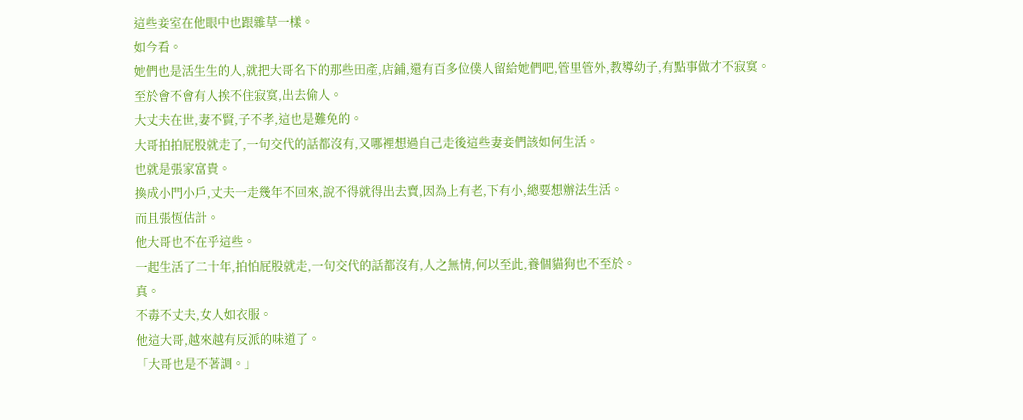這些妾室在他眼中也跟雜草一樣。
如今看。
她們也是活生生的人,就把大哥名下的那些田產,店鋪,還有百多位僕人留給她們吧,管里管外,教導幼子,有點事做才不寂寞。
至於會不會有人挨不住寂寞,出去偷人。
大丈夫在世,妻不賢,子不孝,這也是難免的。
大哥拍拍屁股就走了,一句交代的話都沒有,又哪裡想過自己走後這些妻妾們該如何生活。
也就是張家富貴。
換成小門小戶,丈夫一走幾年不回來,說不得就得出去賣,因為上有老,下有小,總要想辦法生活。
而且張恆估計。
他大哥也不在乎這些。
一起生活了二十年,拍怕屁股就走,一句交代的話都沒有,人之無情,何以至此,養個貓狗也不至於。
真。
不毒不丈夫,女人如衣服。
他這大哥,越來越有反派的味道了。
「大哥也是不著調。」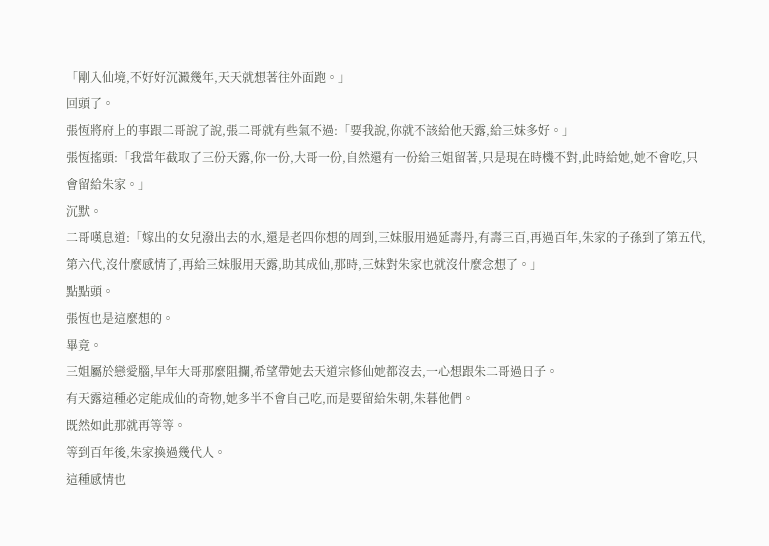「剛入仙境,不好好沉澱幾年,天天就想著往外面跑。」
回頭了。
張恆將府上的事跟二哥說了說,張二哥就有些氣不過:「要我說,你就不該給他天露,給三妹多好。」
張恆搖頭:「我當年截取了三份天露,你一份,大哥一份,自然還有一份給三姐留著,只是現在時機不對,此時給她,她不會吃,只會留給朱家。」
沉默。
二哥嘆息道:「嫁出的女兒潑出去的水,還是老四你想的周到,三妹服用過延壽丹,有壽三百,再過百年,朱家的子孫到了第五代,第六代,沒什麼感情了,再給三妹服用天露,助其成仙,那時,三妹對朱家也就沒什麼念想了。」
點點頭。
張恆也是這麼想的。
畢竟。
三姐屬於戀愛腦,早年大哥那麼阻攔,希望帶她去天道宗修仙她都沒去,一心想跟朱二哥過日子。
有天露這種必定能成仙的奇物,她多半不會自己吃,而是要留給朱朝,朱暮他們。
既然如此那就再等等。
等到百年後,朱家換過幾代人。
這種感情也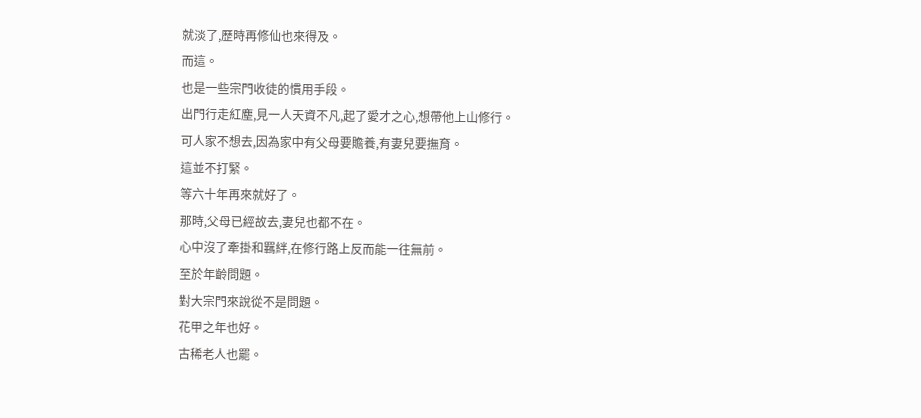就淡了,歷時再修仙也來得及。
而這。
也是一些宗門收徒的慣用手段。
出門行走紅塵,見一人天資不凡,起了愛才之心,想帶他上山修行。
可人家不想去,因為家中有父母要贍養,有妻兒要撫育。
這並不打緊。
等六十年再來就好了。
那時,父母已經故去,妻兒也都不在。
心中沒了牽掛和羈絆,在修行路上反而能一往無前。
至於年齡問題。
對大宗門來說從不是問題。
花甲之年也好。
古稀老人也罷。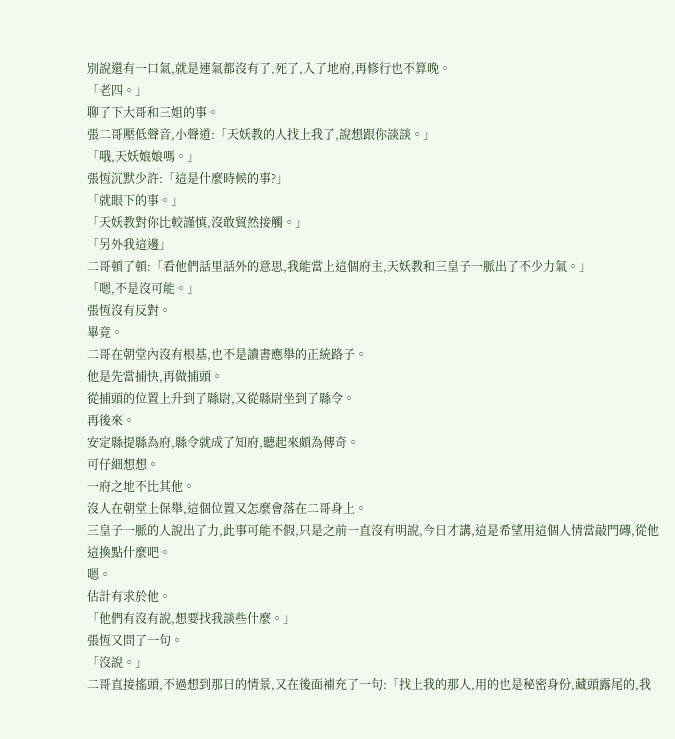別說還有一口氣,就是連氣都沒有了,死了,入了地府,再修行也不算晚。
「老四。」
聊了下大哥和三姐的事。
張二哥壓低聲音,小聲道:「天妖教的人找上我了,說想跟你談談。」
「哦,天妖娘娘嗎。」
張恆沉默少許:「這是什麼時候的事?」
「就眼下的事。」
「天妖教對你比較謹慎,沒敢貿然接觸。」
「另外我這邊」
二哥頓了頓:「看他們話里話外的意思,我能當上這個府主,天妖教和三皇子一脈出了不少力氣。」
「嗯,不是沒可能。」
張恆沒有反對。
畢竟。
二哥在朝堂內沒有根基,也不是讀書應舉的正統路子。
他是先當捕快,再做捕頭。
從捕頭的位置上升到了縣尉,又從縣尉坐到了縣令。
再後來。
安定縣提縣為府,縣令就成了知府,聽起來頗為傳奇。
可仔細想想。
一府之地不比其他。
沒人在朝堂上保舉,這個位置又怎麼會落在二哥身上。
三皇子一脈的人說出了力,此事可能不假,只是之前一直沒有明說,今日才講,這是希望用這個人情當敲門磚,從他這換點什麼吧。
嗯。
估計有求於他。
「他們有沒有說,想要找我談些什麼。」
張恆又問了一句。
「沒說。」
二哥直接搖頭,不過想到那日的情景,又在後面補充了一句:「找上我的那人,用的也是秘密身份,藏頭露尾的,我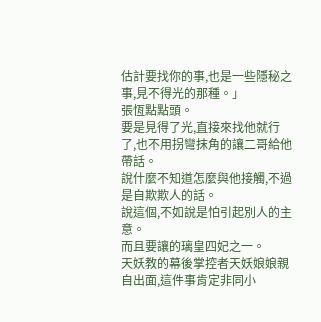估計要找你的事,也是一些隱秘之事,見不得光的那種。」
張恆點點頭。
要是見得了光,直接來找他就行了,也不用拐彎抹角的讓二哥給他帶話。
說什麼不知道怎麼與他接觸,不過是自欺欺人的話。
說這個,不如說是怕引起別人的主意。
而且要讓的璃皇四妃之一。
天妖教的幕後掌控者天妖娘娘親自出面,這件事肯定非同小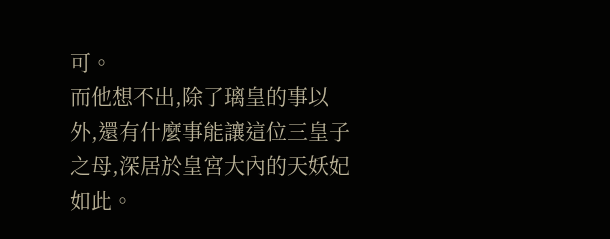可。
而他想不出,除了璃皇的事以外,還有什麼事能讓這位三皇子之母,深居於皇宮大內的天妖妃如此。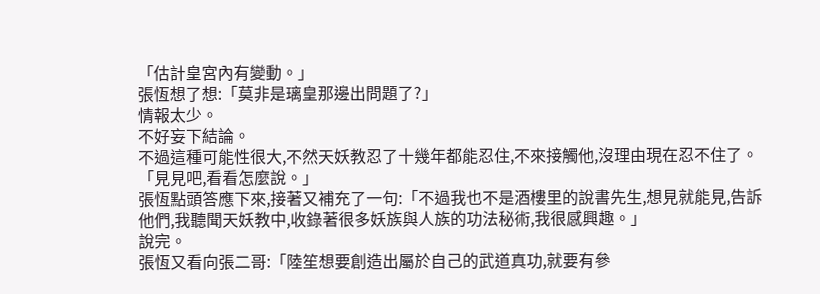「估計皇宮內有變動。」
張恆想了想:「莫非是璃皇那邊出問題了?」
情報太少。
不好妄下結論。
不過這種可能性很大,不然天妖教忍了十幾年都能忍住,不來接觸他,沒理由現在忍不住了。
「見見吧,看看怎麼說。」
張恆點頭答應下來,接著又補充了一句:「不過我也不是酒樓里的說書先生,想見就能見,告訴他們,我聽聞天妖教中,收錄著很多妖族與人族的功法秘術,我很感興趣。」
說完。
張恆又看向張二哥:「陸笙想要創造出屬於自己的武道真功,就要有參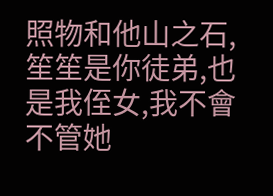照物和他山之石,笙笙是你徒弟,也是我侄女,我不會不管她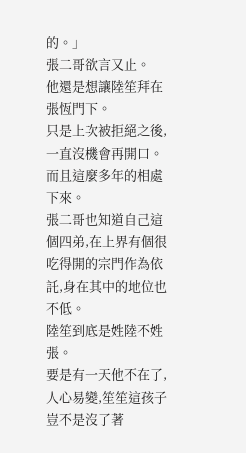的。」
張二哥欲言又止。
他還是想讓陸笙拜在張恆門下。
只是上次被拒絕之後,一直沒機會再開口。
而且這麼多年的相處下來。
張二哥也知道自己這個四弟,在上界有個很吃得開的宗門作為依託,身在其中的地位也不低。
陸笙到底是姓陸不姓張。
要是有一天他不在了,人心易變,笙笙這孩子豈不是沒了著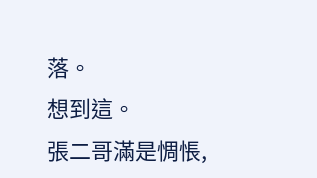落。
想到這。
張二哥滿是惆悵,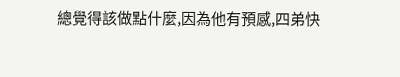總覺得該做點什麼,因為他有預感,四弟快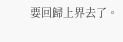要回歸上界去了。